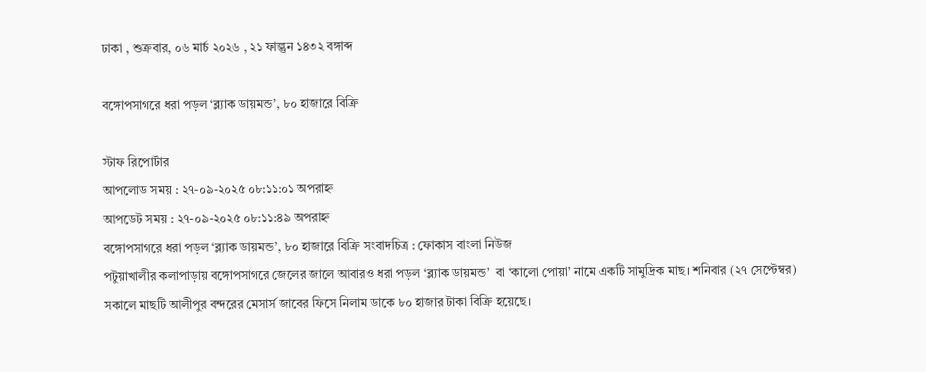ঢাকা , শুক্রবার, ০৬ মার্চ ২০২৬ , ২১ ফাল্গুন ১৪৩২ বঙ্গাব্দ

বঙ্গোপসাগরে ধরা পড়ল ‘ব্ল্যাক ডায়মন্ড’, ৮০ হাজারে বিক্রি

স্টাফ রিপোর্টার
আপলোড সময় : ২৭-০৯-২০২৫ ০৮:১১:০১ অপরাহ্ন
আপডেট সময় : ২৭-০৯-২০২৫ ০৮:১১:৪৯ অপরাহ্ন
বঙ্গোপসাগরে ধরা পড়ল ‘ব্ল্যাক ডায়মন্ড’, ৮০ হাজারে বিক্রি সংবাদচিত্র : ফোকাস বাংলা নিউজ
পটুয়াখালীর কলাপাড়ায় বঙ্গোপসাগরে জেলের জালে আবারও ধরা পড়ল ‘ব্ল্যাক ডায়মন্ড’  বা ‘কালো পোয়া’ নামে একটি সামুদ্রিক মাছ। শনিবার (২৭ সেপ্টেম্বর) সকালে মাছটি আলীপুর বন্দরের মেসার্স জাবের ফিসে নিলাম ডাকে ৮০ হাজার টাকা বিক্রি হয়েছে।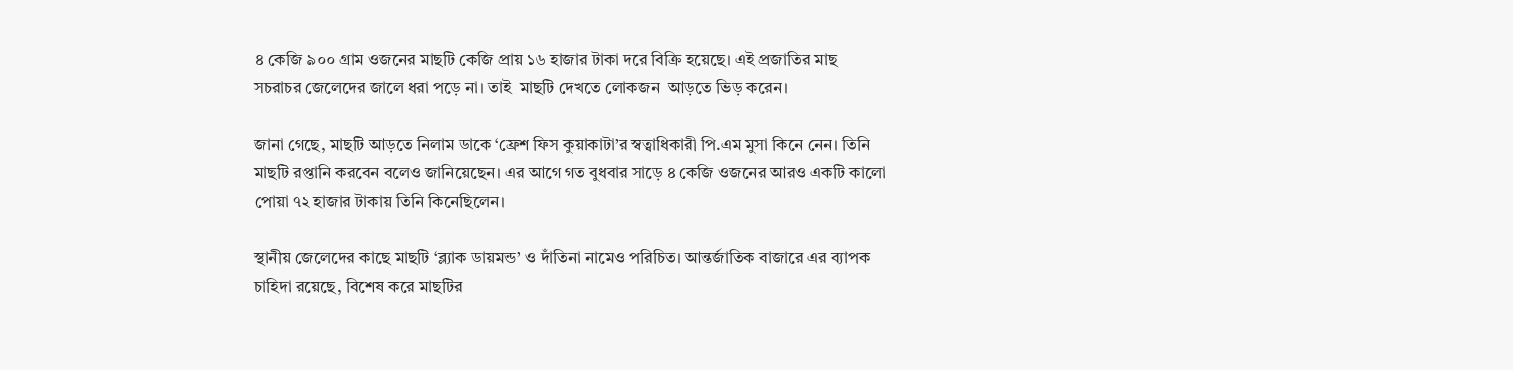৪ কেজি ৯০০ গ্রাম ওজনের মাছটি কেজি প্রায় ১৬ হাজার টাকা দরে বিক্রি হয়েছে। এই প্রজাতির মাছ সচরাচর জেলেদের জালে ধরা পড়ে না। তাই  মাছটি দেখতে লোকজন  আড়তে ভিড় করেন।

জানা গেছে, মাছটি আড়তে নিলাম ডাকে ‘ফ্রেশ ফিস কুয়াকাটা’র স্বত্বাধিকারী পি.এম মুসা কিনে নেন। তিনি মাছটি রপ্তানি করবেন বলেও জানিয়েছেন। এর আগে গত বুধবার সাড়ে ৪ কেজি ওজনের আরও একটি কালো পোয়া ৭২ হাজার টাকায় তিনি কিনেছিলেন।

স্থানীয় জেলেদের কাছে মাছটি ‘ব্ল্যাক ডায়মন্ড’ ও দাঁতিনা নামেও পরিচিত। আন্তর্জাতিক বাজারে এর ব্যাপক চাহিদা রয়েছে, বিশেষ করে মাছটির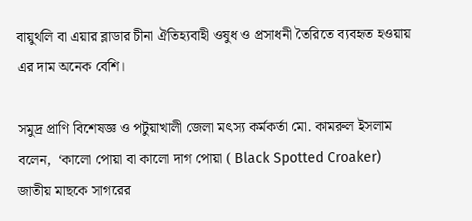বায়ুথলি বা এয়ার ব্লাডার চীনা ঐতিহ্যবাহী ওষুধ ও প্রসাধনী তৈরিতে ব্যবহৃত হওয়ায় এর দাম অনেক বেশি।

সমুদ্র প্রাণি বিশেষজ্ঞ ও পটুয়াখালী জেলা মৎস্য কর্মকর্তা মো. কামরুল ইসলাম বলেন,  ‘কালো পোয়া বা কালো দাগ পোয়া ( Black Spotted Croaker) জাতীয় মাছকে সাগরের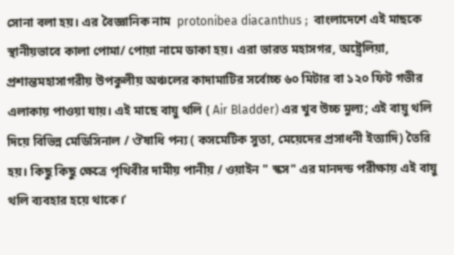সোনা বলা হয়। এর বৈজ্ঞানিক নাম  protonibea diacanthus ;  বাংলাদেশে এই মাছকে স্থানীয়ভাবে কালা পোমা/ পোয়া নামে ডাকা হয়। এরা ভারত মহাসগর, অষ্ট্রেলিয়া, প্রশান্তমহাসাগরীয় উপকুলীয় অঞ্চলের কাদামাটির সর্বোচ্চ ৬০ মিটার বা ১২০ ফিট গভীর এলাকায় পাওয়া যায়। এই মাছে বায়ু থলি ( Air Bladder) এর খুব উচ্চ মুল্য; এই বায়ু থলি দিয়ে বিভিন্ন মেডিসিনাল / ঔষাধি পন্য ( কসমেটিক সুতা, মেয়েদের প্রসাধনী ইত্যাদি) তৈরি হয়। কিছু কিছু ক্ষেত্রে পৃথিবীর দামীয় পানীয় / ওয়াইন " স্কস" এর মানদন্ড পরীক্ষায় এই বায়ু থলি ব্যবহার হয়ে থাকে।’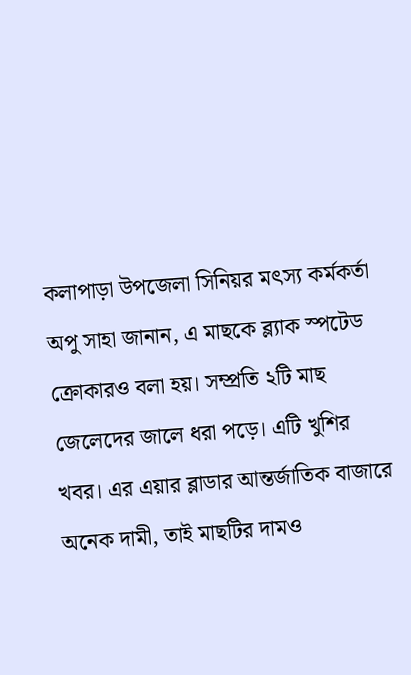কলাপাড়া উপজেলা সিনিয়র মৎস্য কর্মকর্তা  অপু সাহা জানান, এ মাছকে ব্ল্যাক স্পটেড ক্রোকারও বলা হয়। সম্প্রতি ২টি মাছ জেলেদের জালে ধরা পড়ে। এটি খুশির খবর। এর এয়ার ব্লাডার আন্তর্জাতিক বাজারে অনেক দামী, তাই মাছটির দামও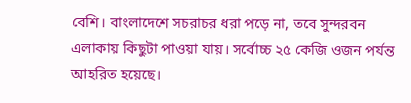বেশি। বাংলাদেশে সচরাচর ধরা পড়ে না, তবে সুন্দরবন এলাকায় কিছুটা পাওয়া যায়। সর্বোচ্চ ২৫ কেজি ওজন পর্যন্ত আহরিত হয়েছে।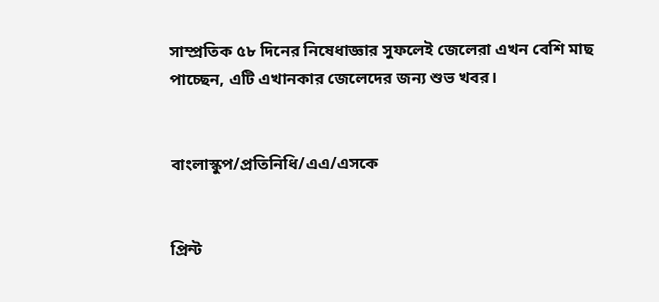সাম্প্রতিক ৫৮ দিনের নিষেধাজ্ঞার সুফলেই জেলেরা এখন বেশি মাছ পাচ্ছেন, এটি এখানকার জেলেদের জন্য শুভ খবর।


বাংলাস্কুপ/প্রতিনিধি/এএ/এসকে


প্রিন্ট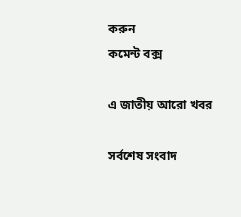করুন
কমেন্ট বক্স

এ জাতীয় আরো খবর

সর্বশেষ সংবাদ